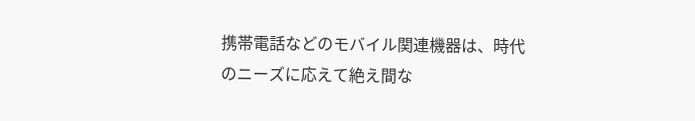携帯電話などのモバイル関連機器は、時代のニーズに応えて絶え間な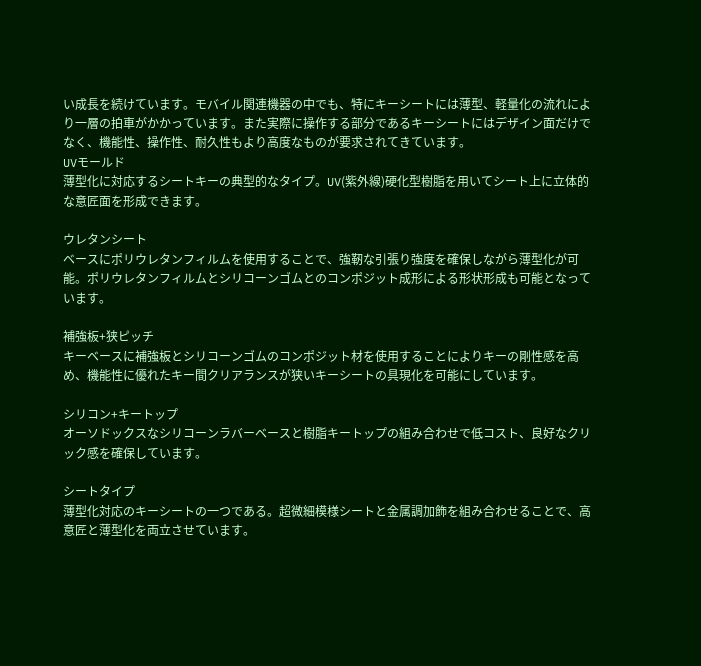い成長を続けています。モバイル関連機器の中でも、特にキーシートには薄型、軽量化の流れにより一層の拍車がかかっています。また実際に操作する部分であるキーシートにはデザイン面だけでなく、機能性、操作性、耐久性もより高度なものが要求されてきています。
UVモールド
薄型化に対応するシートキーの典型的なタイプ。UV(紫外線)硬化型樹脂を用いてシート上に立体的な意匠面を形成できます。

ウレタンシート
ベースにポリウレタンフィルムを使用することで、強靭な引張り強度を確保しながら薄型化が可能。ポリウレタンフィルムとシリコーンゴムとのコンポジット成形による形状形成も可能となっています。

補強板+狭ピッチ
キーベースに補強板とシリコーンゴムのコンポジット材を使用することによりキーの剛性感を高め、機能性に優れたキー間クリアランスが狭いキーシートの具現化を可能にしています。

シリコン+キートップ
オーソドックスなシリコーンラバーベースと樹脂キートップの組み合わせで低コスト、良好なクリック感を確保しています。

シートタイプ
薄型化対応のキーシートの一つである。超微細模様シートと金属調加飾を組み合わせることで、高意匠と薄型化を両立させています。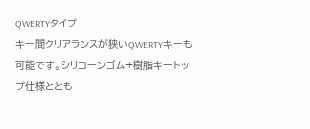QWERTYタイプ
キー間クリアランスが狭いQWERTYキーも可能です。シリコーンゴム+樹脂キートップ仕様ととも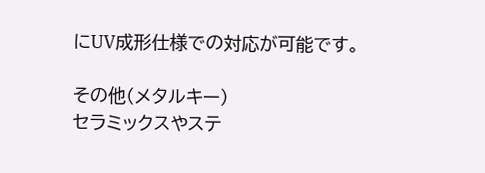にUV成形仕様での対応が可能です。

その他(メタルキー)
セラミックスやステ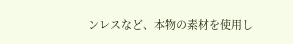ンレスなど、本物の素材を使用し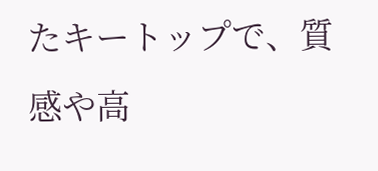たキートップで、質感や高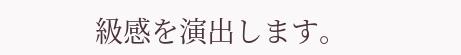級感を演出します。